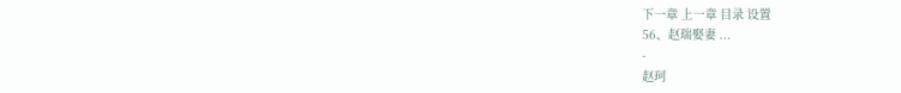下一章 上一章 目录 设置
56、赵瑞娶妻 ...
-
赵珂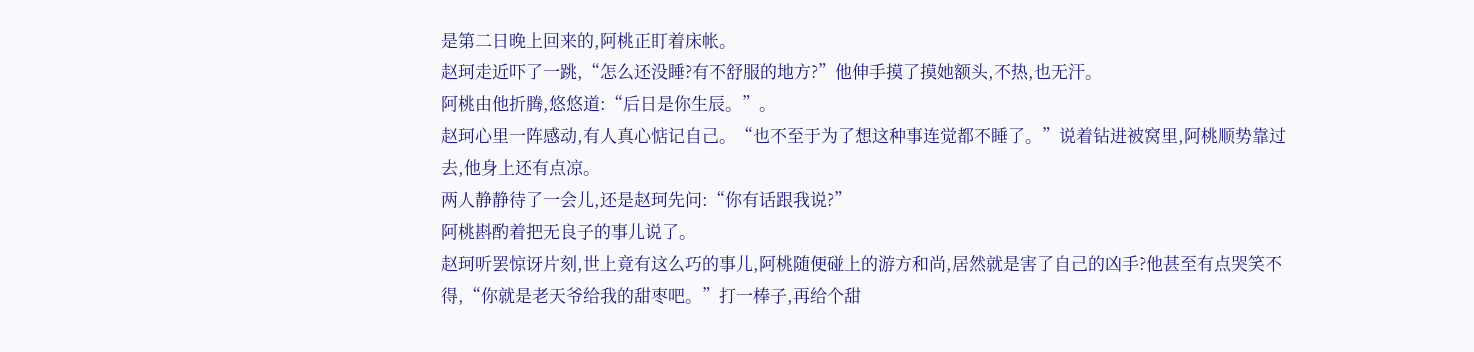是第二日晚上回来的,阿桃正盯着床帐。
赵珂走近吓了一跳,“怎么还没睡?有不舒服的地方?”他伸手摸了摸她额头,不热,也无汗。
阿桃由他折腾,悠悠道:“后日是你生辰。”。
赵珂心里一阵感动,有人真心惦记自己。“也不至于为了想这种事连觉都不睡了。”说着钻进被窝里,阿桃顺势靠过去,他身上还有点凉。
两人静静待了一会儿,还是赵珂先问:“你有话跟我说?”
阿桃斟酌着把无良子的事儿说了。
赵珂听罢惊讶片刻,世上竟有这么巧的事儿,阿桃随便碰上的游方和尚,居然就是害了自己的凶手?他甚至有点哭笑不得,“你就是老天爷给我的甜枣吧。”打一棒子,再给个甜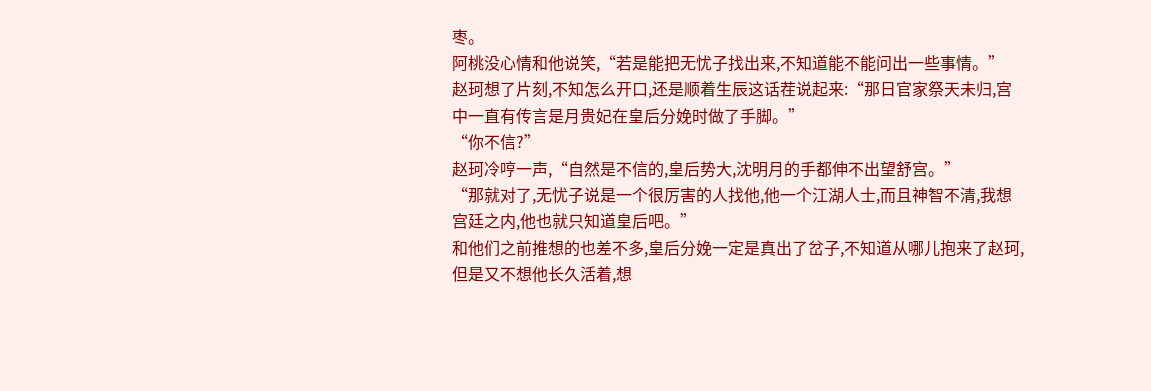枣。
阿桃没心情和他说笑,“若是能把无忧子找出来,不知道能不能问出一些事情。”
赵珂想了片刻,不知怎么开口,还是顺着生辰这话茬说起来:“那日官家祭天未归,宫中一直有传言是月贵妃在皇后分娩时做了手脚。”
“你不信?”
赵珂冷哼一声,“自然是不信的,皇后势大,沈明月的手都伸不出望舒宫。”
“那就对了,无忧子说是一个很厉害的人找他,他一个江湖人士,而且神智不清,我想宫廷之内,他也就只知道皇后吧。”
和他们之前推想的也差不多,皇后分娩一定是真出了岔子,不知道从哪儿抱来了赵珂,但是又不想他长久活着,想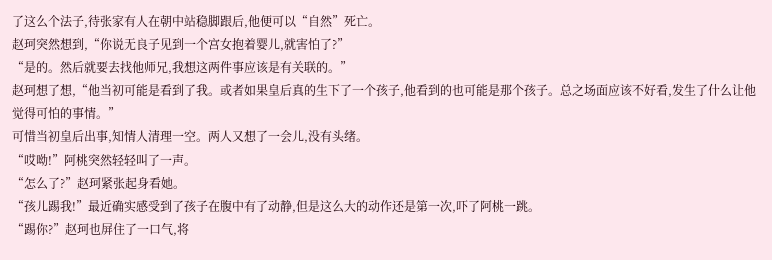了这么个法子,待张家有人在朝中站稳脚跟后,他便可以“自然”死亡。
赵珂突然想到,“你说无良子见到一个宫女抱着婴儿,就害怕了?”
“是的。然后就要去找他师兄,我想这两件事应该是有关联的。”
赵珂想了想,“他当初可能是看到了我。或者如果皇后真的生下了一个孩子,他看到的也可能是那个孩子。总之场面应该不好看,发生了什么让他觉得可怕的事情。”
可惜当初皇后出事,知情人清理一空。两人又想了一会儿,没有头绪。
“哎呦!”阿桃突然轻轻叫了一声。
“怎么了?”赵珂紧张起身看她。
“孩儿踢我!”最近确实感受到了孩子在腹中有了动静,但是这么大的动作还是第一次,吓了阿桃一跳。
“踢你?”赵珂也屏住了一口气,将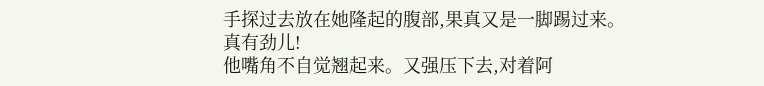手探过去放在她隆起的腹部,果真又是一脚踢过来。
真有劲儿!
他嘴角不自觉翘起来。又强压下去,对着阿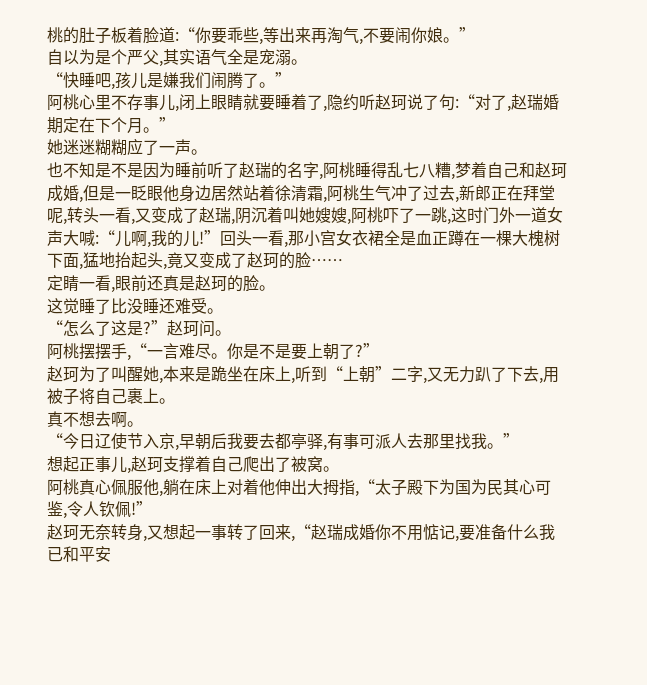桃的肚子板着脸道:“你要乖些,等出来再淘气,不要闹你娘。”
自以为是个严父,其实语气全是宠溺。
“快睡吧,孩儿是嫌我们闹腾了。”
阿桃心里不存事儿,闭上眼睛就要睡着了,隐约听赵珂说了句:“对了,赵瑞婚期定在下个月。”
她迷迷糊糊应了一声。
也不知是不是因为睡前听了赵瑞的名字,阿桃睡得乱七八糟,梦着自己和赵珂成婚,但是一眨眼他身边居然站着徐清霜,阿桃生气冲了过去,新郎正在拜堂呢,转头一看,又变成了赵瑞,阴沉着叫她嫂嫂,阿桃吓了一跳,这时门外一道女声大喊:“儿啊,我的儿!”回头一看,那小宫女衣裙全是血正蹲在一棵大槐树下面,猛地抬起头,竟又变成了赵珂的脸……
定睛一看,眼前还真是赵珂的脸。
这觉睡了比没睡还难受。
“怎么了这是?”赵珂问。
阿桃摆摆手,“一言难尽。你是不是要上朝了?”
赵珂为了叫醒她,本来是跪坐在床上,听到“上朝”二字,又无力趴了下去,用被子将自己裹上。
真不想去啊。
“今日辽使节入京,早朝后我要去都亭驿,有事可派人去那里找我。”
想起正事儿,赵珂支撑着自己爬出了被窝。
阿桃真心佩服他,躺在床上对着他伸出大拇指,“太子殿下为国为民其心可鉴,令人钦佩!”
赵珂无奈转身,又想起一事转了回来,“赵瑞成婚你不用惦记,要准备什么我已和平安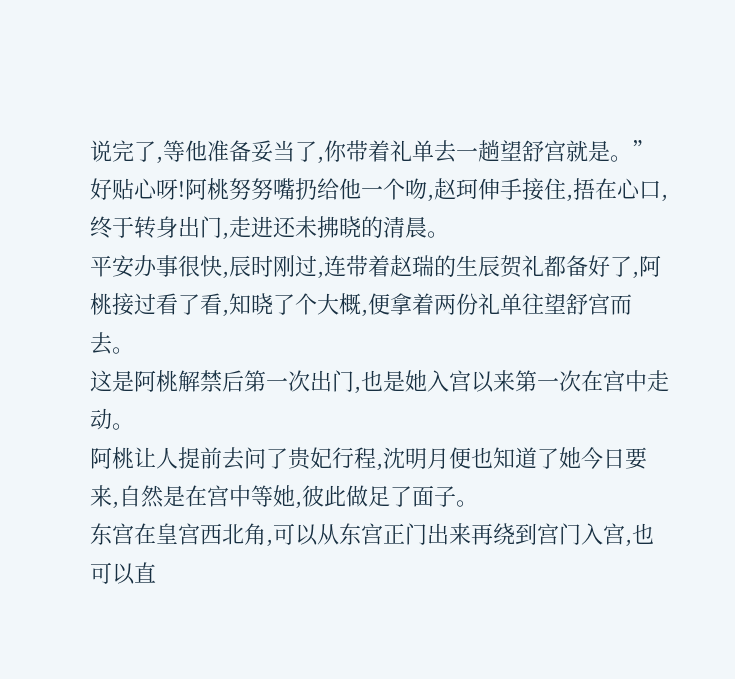说完了,等他准备妥当了,你带着礼单去一趟望舒宫就是。”
好贴心呀!阿桃努努嘴扔给他一个吻,赵珂伸手接住,捂在心口,终于转身出门,走进还未拂晓的清晨。
平安办事很快,辰时刚过,连带着赵瑞的生辰贺礼都备好了,阿桃接过看了看,知晓了个大概,便拿着两份礼单往望舒宫而去。
这是阿桃解禁后第一次出门,也是她入宫以来第一次在宫中走动。
阿桃让人提前去问了贵妃行程,沈明月便也知道了她今日要来,自然是在宫中等她,彼此做足了面子。
东宫在皇宫西北角,可以从东宫正门出来再绕到宫门入宫,也可以直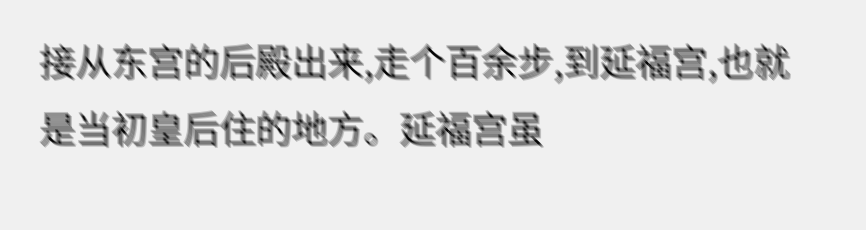接从东宫的后殿出来,走个百余步,到延福宫,也就是当初皇后住的地方。延福宫虽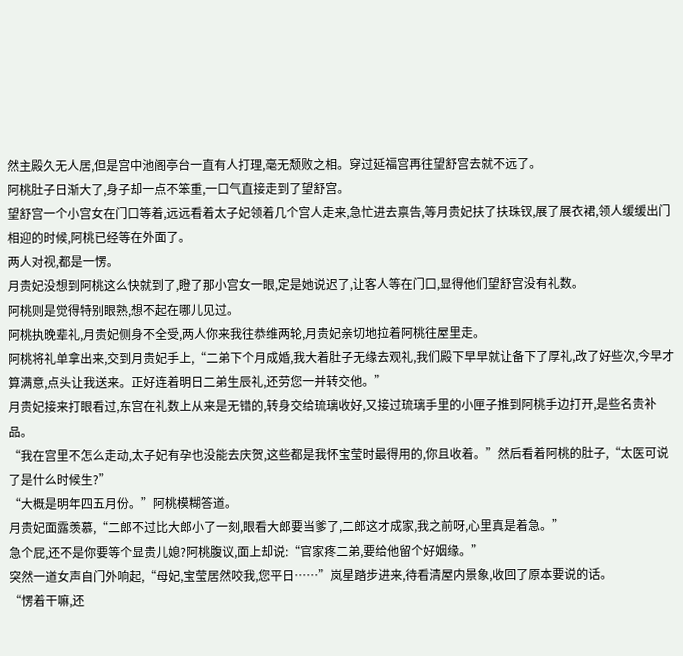然主殿久无人居,但是宫中池阁亭台一直有人打理,毫无颓败之相。穿过延福宫再往望舒宫去就不远了。
阿桃肚子日渐大了,身子却一点不笨重,一口气直接走到了望舒宫。
望舒宫一个小宫女在门口等着,远远看着太子妃领着几个宫人走来,急忙进去禀告,等月贵妃扶了扶珠钗,展了展衣裙,领人缓缓出门相迎的时候,阿桃已经等在外面了。
两人对视,都是一愣。
月贵妃没想到阿桃这么快就到了,瞪了那小宫女一眼,定是她说迟了,让客人等在门口,显得他们望舒宫没有礼数。
阿桃则是觉得特别眼熟,想不起在哪儿见过。
阿桃执晚辈礼,月贵妃侧身不全受,两人你来我往恭维两轮,月贵妃亲切地拉着阿桃往屋里走。
阿桃将礼单拿出来,交到月贵妃手上,“二弟下个月成婚,我大着肚子无缘去观礼,我们殿下早早就让备下了厚礼,改了好些次,今早才算满意,点头让我送来。正好连着明日二弟生辰礼,还劳您一并转交他。”
月贵妃接来打眼看过,东宫在礼数上从来是无错的,转身交给琉璃收好,又接过琉璃手里的小匣子推到阿桃手边打开,是些名贵补品。
“我在宫里不怎么走动,太子妃有孕也没能去庆贺,这些都是我怀宝莹时最得用的,你且收着。”然后看着阿桃的肚子,“太医可说了是什么时候生?”
“大概是明年四五月份。”阿桃模糊答道。
月贵妃面露羡慕,“二郎不过比大郎小了一刻,眼看大郎要当爹了,二郎这才成家,我之前呀,心里真是着急。”
急个屁,还不是你要等个显贵儿媳?阿桃腹议,面上却说:“官家疼二弟,要给他留个好姻缘。”
突然一道女声自门外响起,“母妃,宝莹居然咬我,您平日……”岚星踏步进来,待看清屋内景象,收回了原本要说的话。
“愣着干嘛,还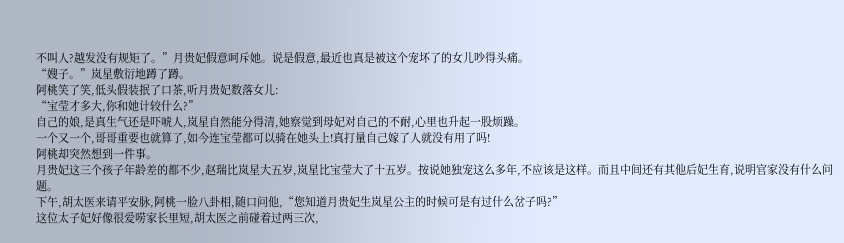不叫人?越发没有规矩了。”月贵妃假意呵斥她。说是假意,最近也真是被这个宠坏了的女儿吵得头痛。
“嫂子。”岚星敷衍地蹲了蹲。
阿桃笑了笑,低头假装抿了口茶,听月贵妃数落女儿:
“宝莹才多大,你和她计较什么?”
自己的娘,是真生气还是吓唬人,岚星自然能分得清,她察觉到母妃对自己的不耐,心里也升起一股烦躁。
一个又一个,哥哥重要也就算了,如今连宝莹都可以骑在她头上!真打量自己嫁了人就没有用了吗!
阿桃却突然想到一件事。
月贵妃这三个孩子年龄差的都不少,赵瑞比岚星大五岁,岚星比宝莹大了十五岁。按说她独宠这么多年,不应该是这样。而且中间还有其他后妃生育,说明官家没有什么问题。
下午,胡太医来请平安脉,阿桃一脸八卦相,随口问他,“您知道月贵妃生岚星公主的时候可是有过什么岔子吗?”
这位太子妃好像很爱唠家长里短,胡太医之前碰着过两三次,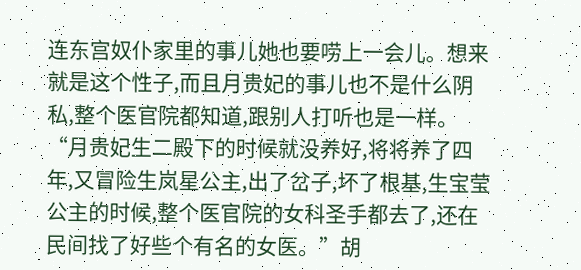连东宫奴仆家里的事儿她也要唠上一会儿。想来就是这个性子,而且月贵妃的事儿也不是什么阴私,整个医官院都知道,跟别人打听也是一样。
“月贵妃生二殿下的时候就没养好,将将养了四年,又冒险生岚星公主,出了岔子,坏了根基,生宝莹公主的时候,整个医官院的女科圣手都去了,还在民间找了好些个有名的女医。”胡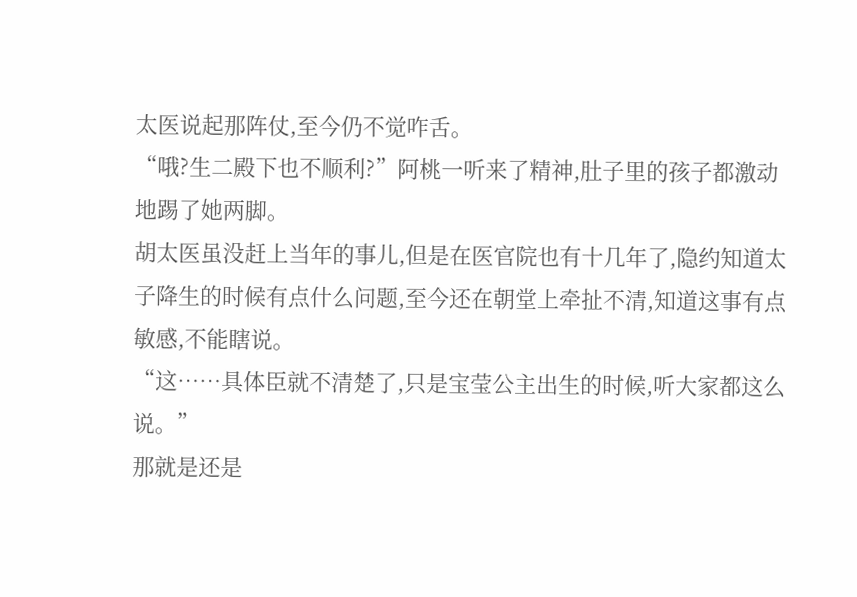太医说起那阵仗,至今仍不觉咋舌。
“哦?生二殿下也不顺利?”阿桃一听来了精神,肚子里的孩子都激动地踢了她两脚。
胡太医虽没赶上当年的事儿,但是在医官院也有十几年了,隐约知道太子降生的时候有点什么问题,至今还在朝堂上牵扯不清,知道这事有点敏感,不能瞎说。
“这……具体臣就不清楚了,只是宝莹公主出生的时候,听大家都这么说。”
那就是还是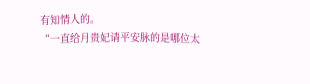有知情人的。
“一直给月贵妃请平安脉的是哪位太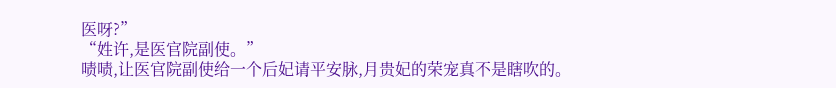医呀?”
“姓许,是医官院副使。”
啧啧,让医官院副使给一个后妃请平安脉,月贵妃的荣宠真不是瞎吹的。